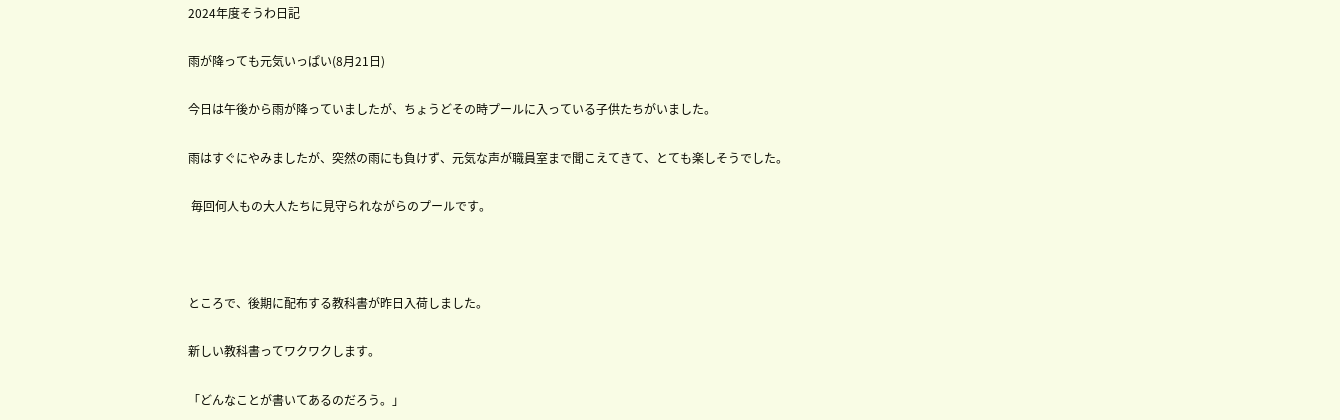2024年度そうわ日記

雨が降っても元気いっぱい(8月21日)

今日は午後から雨が降っていましたが、ちょうどその時プールに入っている子供たちがいました。

雨はすぐにやみましたが、突然の雨にも負けず、元気な声が職員室まで聞こえてきて、とても楽しそうでした。

 毎回何人もの大人たちに見守られながらのプールです。



ところで、後期に配布する教科書が昨日入荷しました。

新しい教科書ってワクワクします。

「どんなことが書いてあるのだろう。」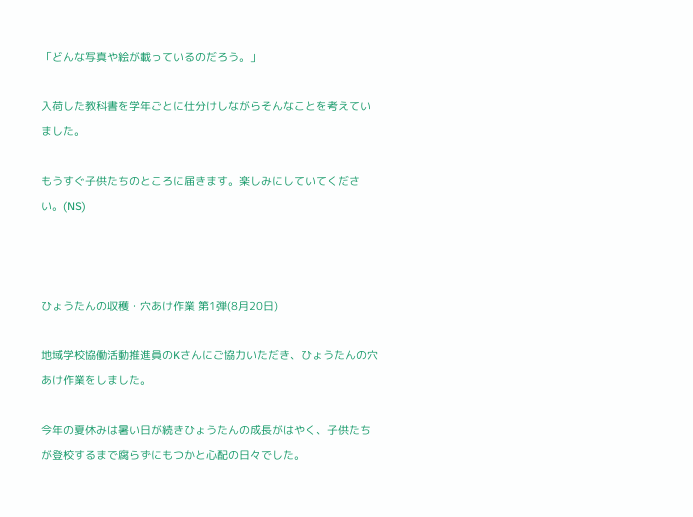「どんな写真や絵が載っているのだろう。」

入荷した教科書を学年ごとに仕分けしながらそんなことを考えていました。

もうすぐ子供たちのところに届きます。楽しみにしていてください。(NS)



ひょうたんの収穫・穴あけ作業 第1弾(8月20日)

地域学校協働活動推進員のKさんにご協力いただき、ひょうたんの穴あけ作業をしました。

今年の夏休みは暑い日が続きひょうたんの成長がはやく、子供たちが登校するまで腐らずにもつかと心配の日々でした。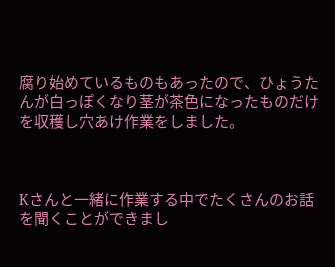腐り始めているものもあったので、ひょうたんが白っぽくなり茎が茶色になったものだけを収穫し穴あけ作業をしました。



Kさんと一緒に作業する中でたくさんのお話を聞くことができまし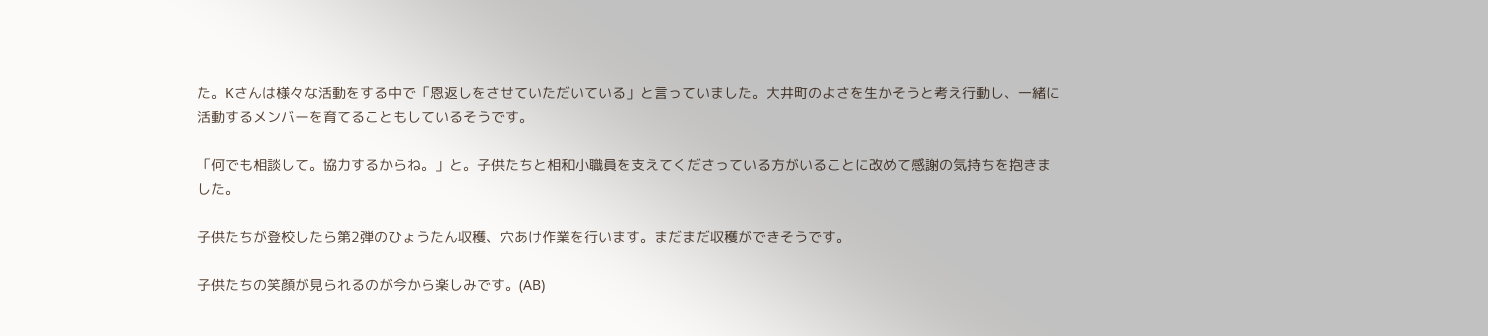た。Kさんは様々な活動をする中で「恩返しをさせていただいている」と言っていました。大井町のよさを生かそうと考え行動し、一緒に活動するメンバーを育てることもしているそうです。

「何でも相談して。協力するからね。」と。子供たちと相和小職員を支えてくださっている方がいることに改めて感謝の気持ちを抱きました。

子供たちが登校したら第2弾のひょうたん収穫、穴あけ作業を行います。まだまだ収穫ができそうです。

子供たちの笑顔が見られるのが今から楽しみです。(AB)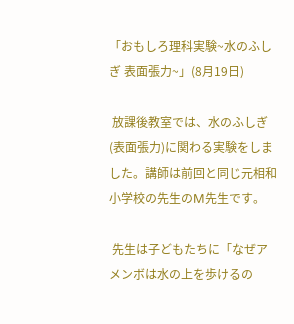「おもしろ理科実験~水のふしぎ 表面張力~」(8月19日)

 放課後教室では、水のふしぎ(表面張力)に関わる実験をしました。講師は前回と同じ元相和小学校の先生のM先生です。

 先生は子どもたちに「なぜアメンボは水の上を歩けるの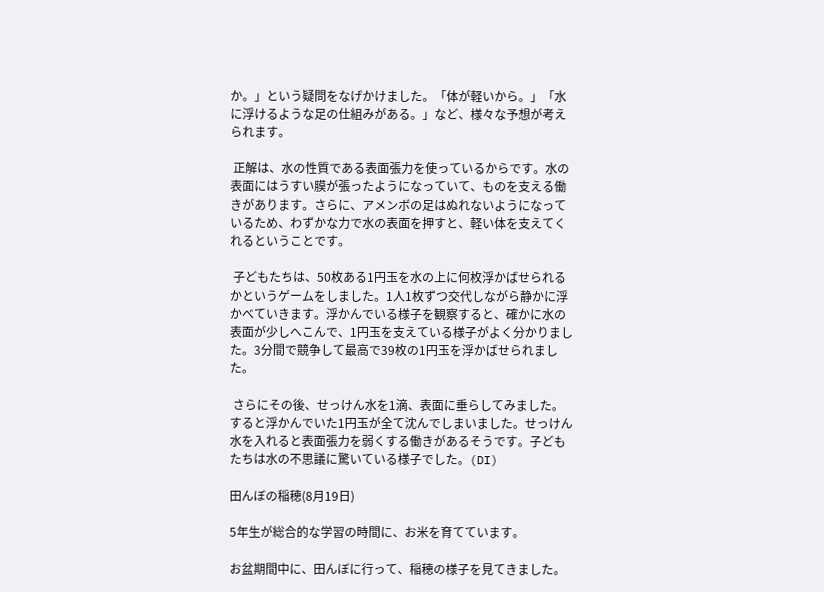か。」という疑問をなげかけました。「体が軽いから。」「水に浮けるような足の仕組みがある。」など、様々な予想が考えられます。

 正解は、水の性質である表面張力を使っているからです。水の表面にはうすい膜が張ったようになっていて、ものを支える働きがあります。さらに、アメンボの足はぬれないようになっているため、わずかな力で水の表面を押すと、軽い体を支えてくれるということです。

 子どもたちは、50枚ある1円玉を水の上に何枚浮かばせられるかというゲームをしました。1人1枚ずつ交代しながら静かに浮かべていきます。浮かんでいる様子を観察すると、確かに水の表面が少しへこんで、1円玉を支えている様子がよく分かりました。3分間で競争して最高で39枚の1円玉を浮かばせられました。

 さらにその後、せっけん水を1滴、表面に垂らしてみました。すると浮かんでいた1円玉が全て沈んでしまいました。せっけん水を入れると表面張力を弱くする働きがあるそうです。子どもたちは水の不思議に驚いている様子でした。(DI)

田んぼの稲穂(8月19日)

5年生が総合的な学習の時間に、お米を育てています。

お盆期間中に、田んぼに行って、稲穂の様子を見てきました。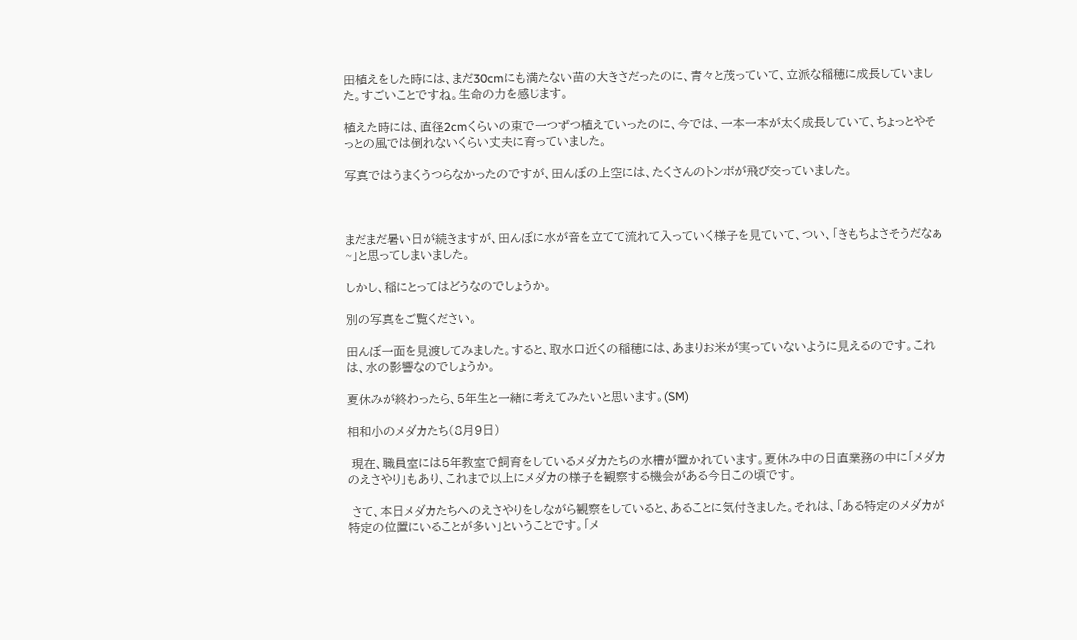田植えをした時には、まだ30cmにも満たない苗の大きさだったのに、青々と茂っていて、立派な稲穂に成長していました。すごいことですね。生命の力を感じます。

植えた時には、直径2cmくらいの束で一つずつ植えていったのに、今では、一本一本が太く成長していて、ちょっとやそっとの風では倒れないくらい丈夫に育っていました。

写真ではうまくうつらなかったのですが、田んぼの上空には、たくさんのトンボが飛び交っていました。



まだまだ暑い日が続きますが、田んぼに水が音を立てて流れて入っていく様子を見ていて、つい、「きもちよさそうだなぁ~」と思ってしまいました。

しかし、稲にとってはどうなのでしょうか。

別の写真をご覧ください。

田んぼ一面を見渡してみました。すると、取水口近くの稲穂には、あまりお米が実っていないように見えるのです。これは、水の影響なのでしょうか。

夏休みが終わったら、5年生と一緒に考えてみたいと思います。(SM)

相和小のメダカたち(8月9日)

 現在、職員室には5年教室で飼育をしているメダカたちの水槽が置かれています。夏休み中の日直業務の中に「メダカのえさやり」もあり、これまで以上にメダカの様子を観察する機会がある今日この頃です。

 さて、本日メダカたちへのえさやりをしながら観察をしていると、あることに気付きました。それは、「ある特定のメダカが特定の位置にいることが多い」ということです。「メ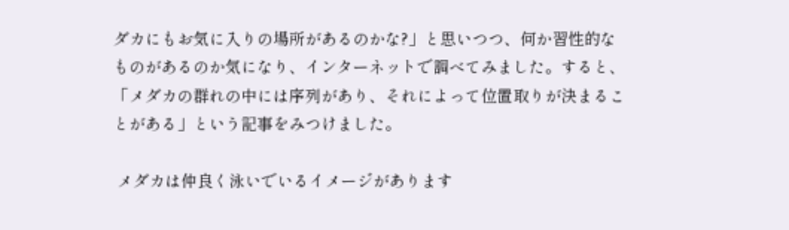ダカにもお気に入りの場所があるのかな?」と思いつつ、何か習性的なものがあるのか気になり、インターネットで調べてみました。すると、「メダカの群れの中には序列があり、それによって位置取りが決まることがある」という記事をみつけました。

 メダカは仲良く泳いでいるイメージがあります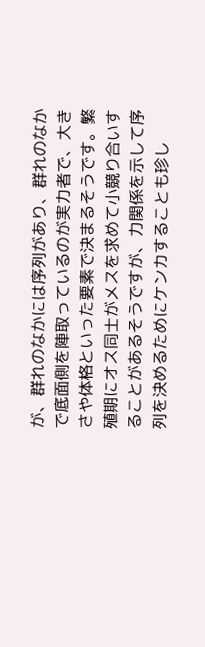が、群れのなかには序列があり、群れのなかで底面側を陣取っているのが実力者で、大きさや体格といった要素で決まるそうです。繁殖期にオス同士がメスを求めて小競り合いすることがあるそうですが、力関係を示して序列を決めるためにケンカすることも珍し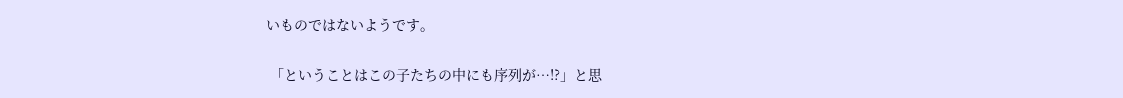いものではないようです。

 「ということはこの子たちの中にも序列が…!?」と思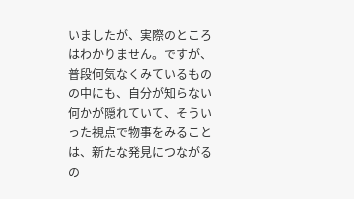いましたが、実際のところはわかりません。ですが、普段何気なくみているものの中にも、自分が知らない何かが隠れていて、そういった視点で物事をみることは、新たな発見につながるの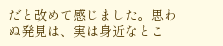だと改めて感じました。思わぬ発見は、実は身近なとこ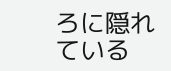ろに隠れている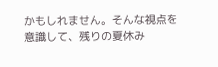かもしれません。そんな視点を意識して、残りの夏休み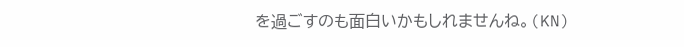を過ごすのも面白いかもしれませんね。(KN)